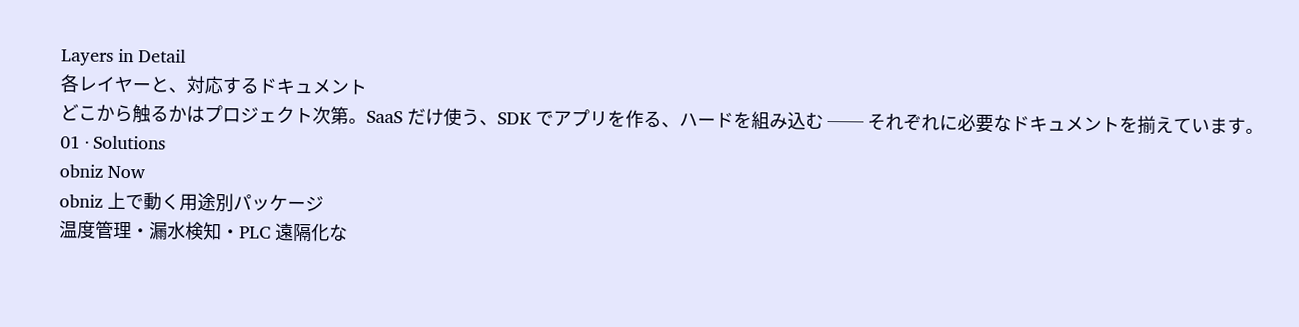Layers in Detail
各レイヤーと、対応するドキュメント
どこから触るかはプロジェクト次第。SaaS だけ使う、SDK でアプリを作る、ハードを組み込む ── それぞれに必要なドキュメントを揃えています。
01 · Solutions
obniz Now
obniz 上で動く用途別パッケージ
温度管理・漏水検知・PLC 遠隔化な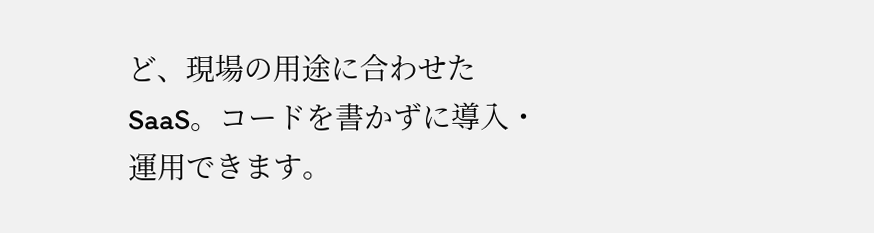ど、現場の用途に合わせた SaaS。コードを書かずに導入・運用できます。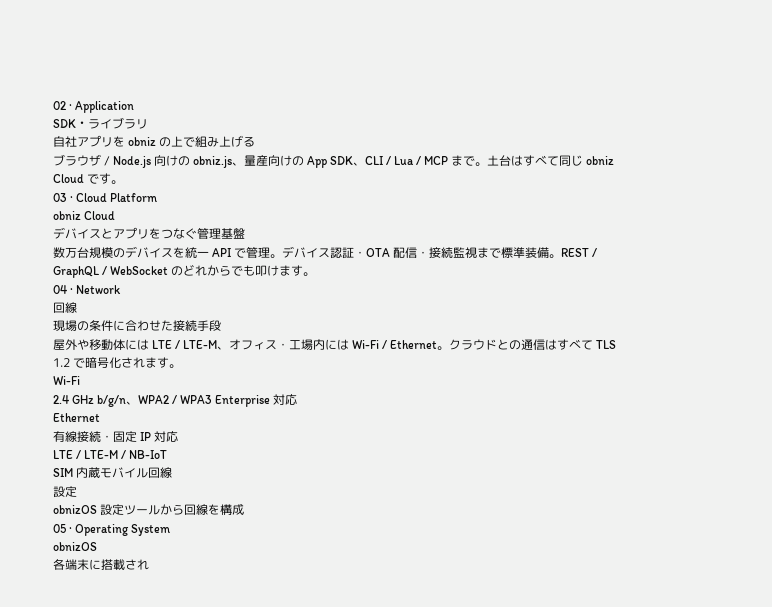02 · Application
SDK・ライブラリ
自社アプリを obniz の上で組み上げる
ブラウザ / Node.js 向けの obniz.js、量産向けの App SDK、CLI / Lua / MCP まで。土台はすべて同じ obniz Cloud です。
03 · Cloud Platform
obniz Cloud
デバイスとアプリをつなぐ管理基盤
数万台規模のデバイスを統一 API で管理。デバイス認証・OTA 配信・接続監視まで標準装備。REST / GraphQL / WebSocket のどれからでも叩けます。
04 · Network
回線
現場の条件に合わせた接続手段
屋外や移動体には LTE / LTE-M、オフィス・工場内には Wi-Fi / Ethernet。クラウドとの通信はすべて TLS 1.2 で暗号化されます。
Wi-Fi
2.4 GHz b/g/n、WPA2 / WPA3 Enterprise 対応
Ethernet
有線接続・固定 IP 対応
LTE / LTE-M / NB-IoT
SIM 内蔵モバイル回線
設定
obnizOS 設定ツールから回線を構成
05 · Operating System
obnizOS
各端末に搭載され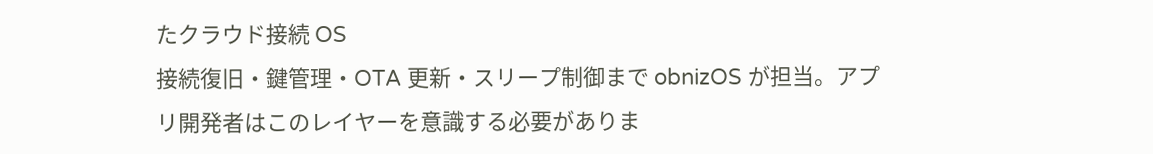たクラウド接続 OS
接続復旧・鍵管理・OTA 更新・スリープ制御まで obnizOS が担当。アプリ開発者はこのレイヤーを意識する必要がありま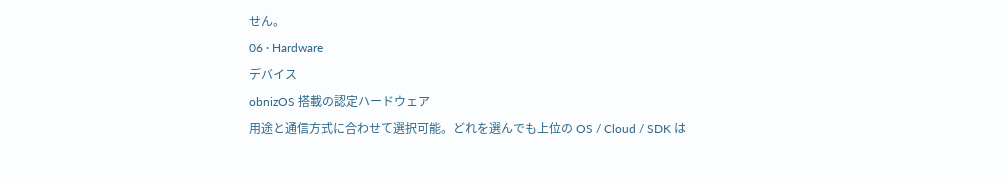せん。
06 · Hardware
デバイス
obnizOS 搭載の認定ハードウェア
用途と通信方式に合わせて選択可能。どれを選んでも上位の OS / Cloud / SDK は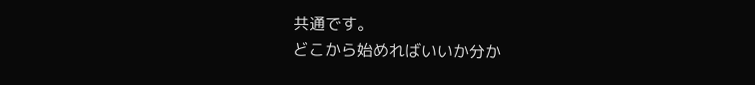共通です。
どこから始めればいいか分か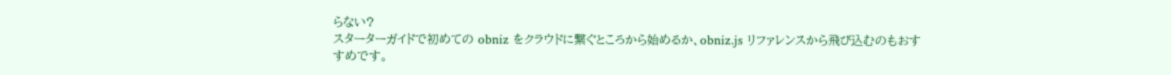らない?
スターターガイドで初めての obniz をクラウドに繋ぐところから始めるか、obniz.js リファレンスから飛び込むのもおすすめです。